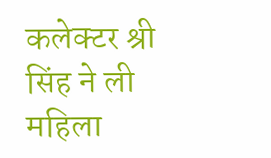कलेक्टर श्री सिंह ने ली महिला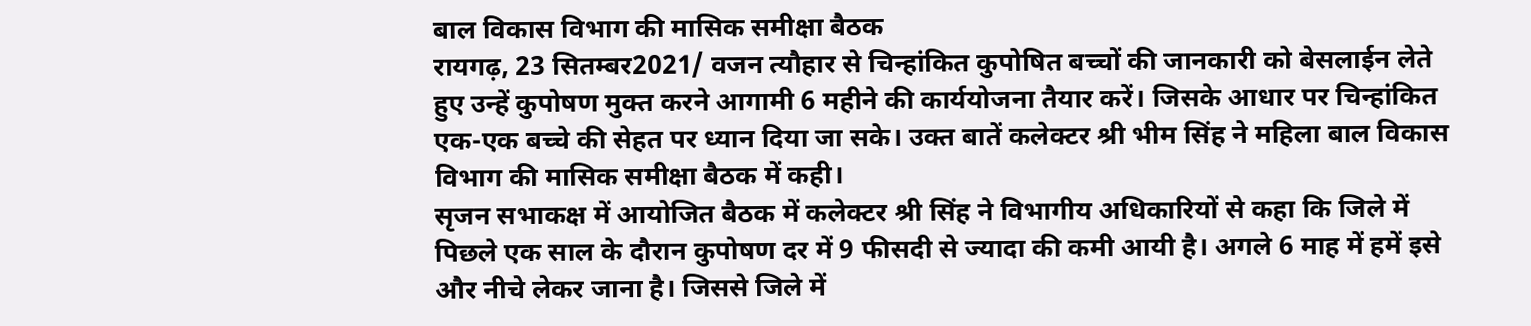बाल विकास विभाग की मासिक समीक्षा बैठक
रायगढ़, 23 सितम्बर2021/ वजन त्यौहार से चिन्हांकित कुपोषित बच्चों की जानकारी को बेसलाईन लेते हुए उन्हें कुपोषण मुक्त करने आगामी 6 महीने की कार्ययोजना तैयार करें। जिसके आधार पर चिन्हांकित एक-एक बच्चे की सेहत पर ध्यान दिया जा सके। उक्त बातें कलेक्टर श्री भीम सिंह ने महिला बाल विकास विभाग की मासिक समीक्षा बैठक में कही।
सृजन सभाकक्ष में आयोजित बैठक में कलेक्टर श्री सिंह ने विभागीय अधिकारियों से कहा कि जिले में पिछले एक साल के दौरान कुपोषण दर में 9 फीसदी से ज्यादा की कमी आयी है। अगले 6 माह में हमें इसे और नीचे लेकर जाना है। जिससे जिले में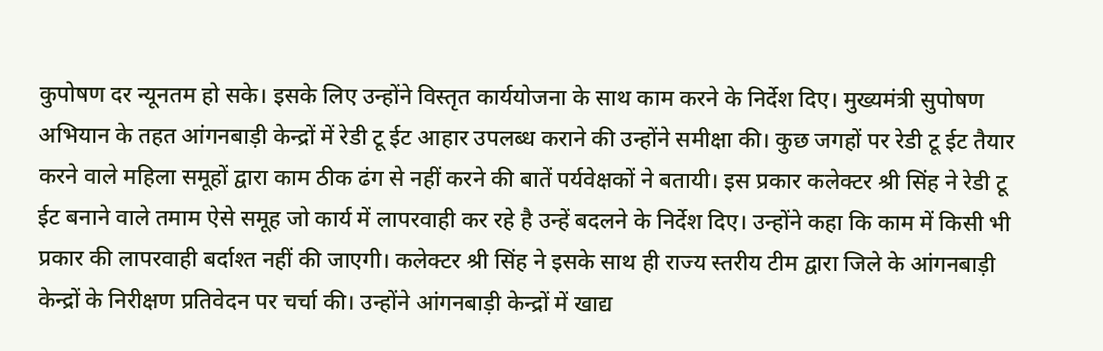कुपोषण दर न्यूनतम हो सके। इसके लिए उन्होंने विस्तृत कार्ययोजना के साथ काम करने के निर्देश दिए। मुख्यमंत्री सुपोषण अभियान के तहत आंगनबाड़ी केन्द्रों में रेडी टू ईट आहार उपलब्ध कराने की उन्होंने समीक्षा की। कुछ जगहों पर रेडी टू ईट तैयार करने वाले महिला समूहों द्वारा काम ठीक ढंग से नहीं करने की बातें पर्यवेक्षकों ने बतायी। इस प्रकार कलेक्टर श्री सिंह ने रेडी टू ईट बनाने वाले तमाम ऐसे समूह जो कार्य में लापरवाही कर रहे है उन्हें बदलने के निर्देश दिए। उन्होंने कहा कि काम में किसी भी प्रकार की लापरवाही बर्दाश्त नहीं की जाएगी। कलेक्टर श्री सिंह ने इसके साथ ही राज्य स्तरीय टीम द्वारा जिले के आंगनबाड़ी केन्द्रों के निरीक्षण प्रतिवेदन पर चर्चा की। उन्होंने आंगनबाड़ी केन्द्रों में खाद्य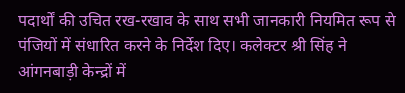पदार्थों की उचित रख-रखाव के साथ सभी जानकारी नियमित रूप से पंजियों में संधारित करने के निर्देश दिए। कलेक्टर श्री सिंह ने आंगनबाड़ी केन्द्रों में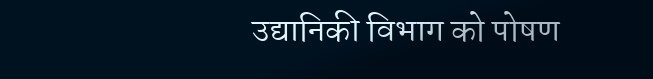उद्यानिकी विभाग को पोषण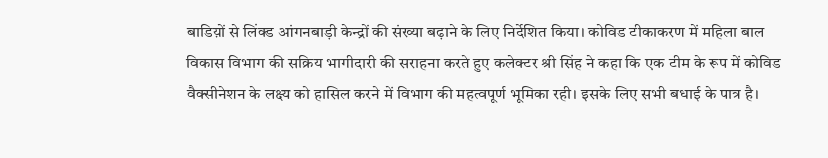बाडिय़ों से लिंक्ड आंगनबाड़ी केन्द्रों की संख्या बढ़ाने के लिए निर्देशित किया। कोविड टीकाकरण में महिला बाल विकास विभाग की सक्रिय भागीदारी की सराहना करते हुए कलेक्टर श्री सिंह ने कहा कि एक टीम के रूप में कोविड वैक्सीनेशन के लक्ष्य को हासिल करने में विभाग की महत्वपूर्ण भूमिका रही। इसके लिए सभी बधाई के पात्र है।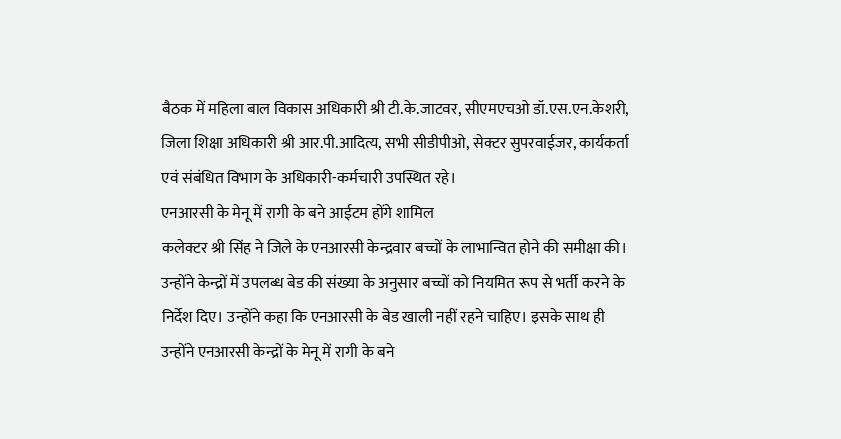बैठक में महिला बाल विकास अधिकारी श्री टी.के.जाटवर, सीएमएचओ डॉ.एस.एन.केशरी, जिला शिक्षा अधिकारी श्री आर.पी.आदित्य, सभी सीडीपीओ, सेक्टर सुपरवाईजर, कार्यकर्ता एवं संबंधित विभाग के अधिकारी-कर्मचारी उपस्थित रहे।
एनआरसी के मेनू में रागी के बने आईटम होंगे शामिल
कलेक्टर श्री सिंह ने जिले के एनआरसी केन्द्रवार बच्चों के लाभान्वित होने की समीक्षा की। उन्होंने केन्द्रों में उपलब्ध बेड की संख्या के अनुसार बच्चों को नियमित रूप से भर्ती करने के निर्देश दिए। उन्होंने कहा कि एनआरसी के बेड खाली नहीं रहने चाहिए। इसके साथ ही उन्होंने एनआरसी केन्द्रों के मेनू में रागी के बने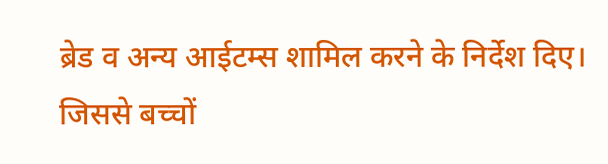ब्रेड व अन्य आईटम्स शामिल करने के निर्देश दिए। जिससे बच्चों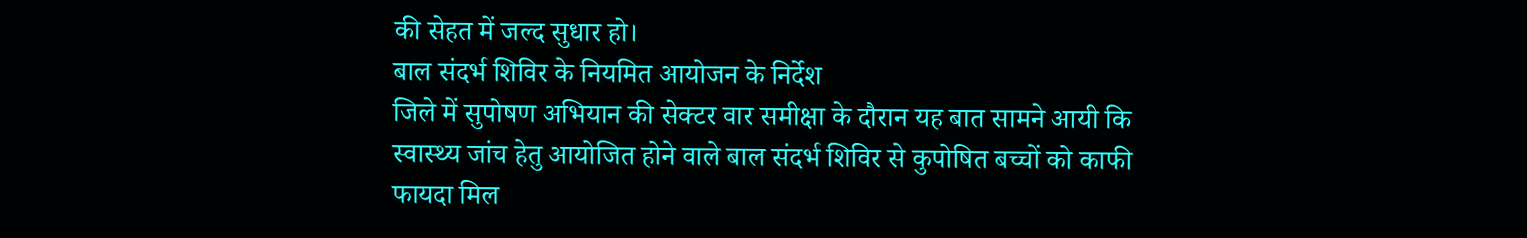की सेहत में जल्द सुधार हो।
बाल संदर्भ शिविर के नियमित आयोजन के निर्देश
जिले में सुपोषण अभियान की सेक्टर वार समीक्षा के दौरान यह बात सामने आयी कि स्वास्थ्य जांच हेतु आयोजित होने वाले बाल संदर्भ शिविर से कुपोषित बच्चों को काफी फायदा मिल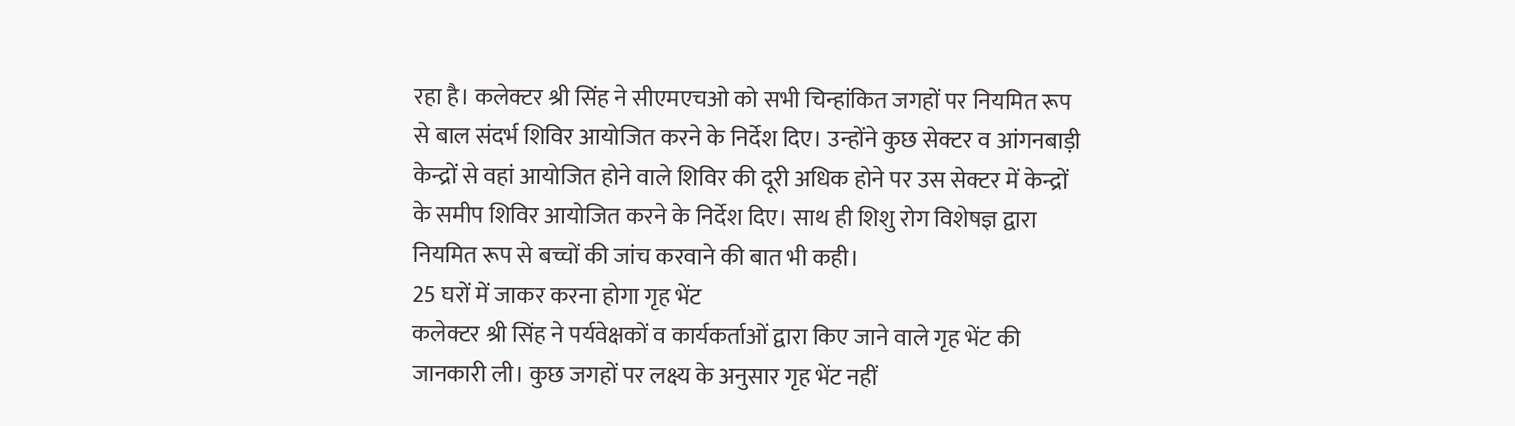रहा है। कलेक्टर श्री सिंह ने सीएमएचओ को सभी चिन्हांकित जगहों पर नियमित रूप से बाल संदर्भ शिविर आयोजित करने के निर्देश दिए। उन्होंने कुछ सेक्टर व आंगनबाड़ी केन्द्रों से वहां आयोजित होने वाले शिविर की दूरी अधिक होने पर उस सेक्टर में केन्द्रों के समीप शिविर आयोजित करने के निर्देश दिए। साथ ही शिशु रोग विशेषज्ञ द्वारा नियमित रूप से बच्चों की जांच करवाने की बात भी कही।
25 घरों में जाकर करना होगा गृह भेंट
कलेक्टर श्री सिंह ने पर्यवेक्षकों व कार्यकर्ताओं द्वारा किए जाने वाले गृह भेंट की जानकारी ली। कुछ जगहों पर लक्ष्य के अनुसार गृह भेंट नहीं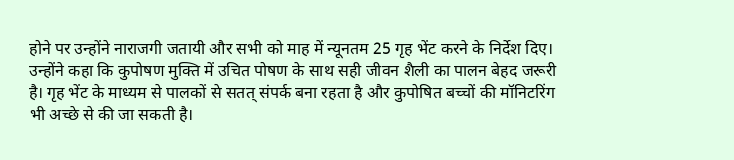होने पर उन्होंने नाराजगी जतायी और सभी को माह में न्यूनतम 25 गृह भेंट करने के निर्देश दिए। उन्होंने कहा कि कुपोषण मुक्ति में उचित पोषण के साथ सही जीवन शैली का पालन बेहद जरूरी है। गृह भेंट के माध्यम से पालकों से सतत् संपर्क बना रहता है और कुपोषित बच्चों की मॉनिटरिंग भी अच्छे से की जा सकती है।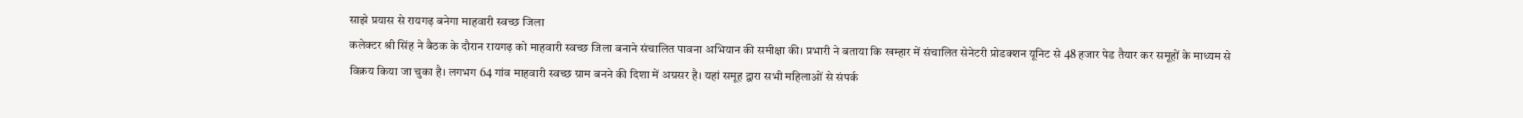साझे प्रयास से रायगढ़ बनेगा माहवारी स्वच्छ जिला
कलेक्टर श्री सिंह ने बैठक के दौरान रायगढ़ को माहवारी स्वच्छ जिला बनाने संचालित पावना अभियान की समीक्षा की। प्रभारी ने बताया कि खम्हार में संचालित सेनेटरी प्रोडक्शन यूनिट से 48 हजार पेड तैयार कर समूहों के माध्यम से विक्रय किया जा चुका है। लगभग 64 गांव माहवारी स्वच्छ ग्राम बनने की दिशा में अग्रसर है। यहां समूह द्वारा सभी महिलाओं से संपर्क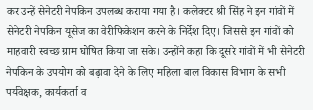कर उन्हें सेनेटरी नेपकिन उपलब्ध कराया गया है। कलेक्टर श्री सिंह ने इन गांवों में सेनेटरी नेपकिन यूसेज का वेरीफिकेशन करने के निर्देश दिए। जिससे इन गांवों को माहवारी स्वच्छ ग्राम घोषित किया जा सके। उन्होंने कहा कि दूसरे गांवों में भी सेनेटरी नेपकिन के उपयोग को बढ़ावा देने के लिए महिला बाल विकास विभाग के सभी पर्यवेक्षक, कार्यकर्ता व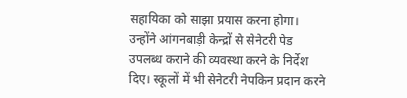सहायिका को साझा प्रयास करना होगा। उन्होंने आंगनबाड़ी केन्द्रों से सेनेटरी पेड उपलब्ध कराने की व्यवस्था करने के निर्देश दिए। स्कूलों में भी सेनेटरी नेपकिन प्रदान करने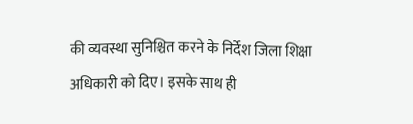की व्यवस्था सुनिश्चित करने के निर्देश जिला शिक्षा अधिकारी को दिए। इसके साथ ही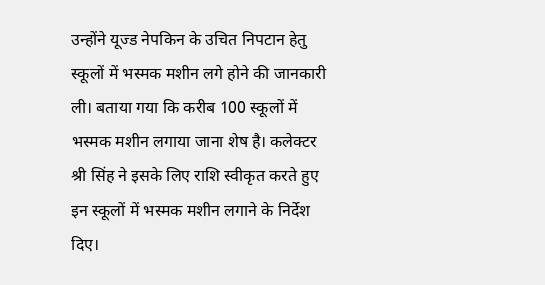उन्होंने यूज्ड नेपकिन के उचित निपटान हेतु स्कूलों में भस्मक मशीन लगे होने की जानकारी ली। बताया गया कि करीब 100 स्कूलों में भस्मक मशीन लगाया जाना शेष है। कलेक्टर श्री सिंह ने इसके लिए राशि स्वीकृत करते हुए इन स्कूलों में भस्मक मशीन लगाने के निर्देश दिए।